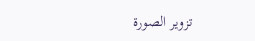تزوير الصورة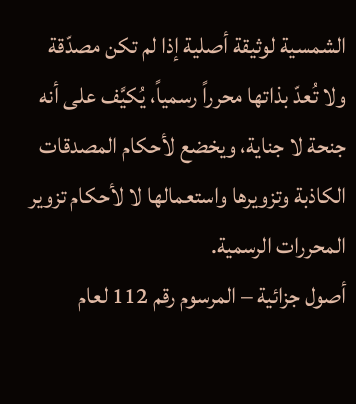الشمسية لوثيقة أصلية إذا لم تكن مصدّقة ولا تُعدّ بذاتها محرراً رسمياً، يُكيَّف على أنه جنحة لا جناية، ويخضع لأحكام المصدقات الكاذبة وتزويرها واستعمالها لا لأحكام تزوير المحررات الرسمية.
أصول جزائية – المرسوم رقم 112 لعام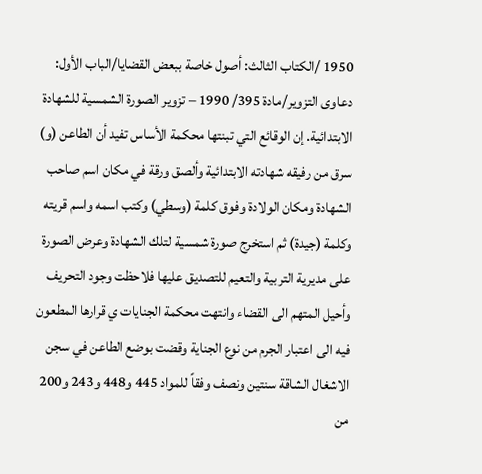1950 /الكتاب الثالث: أصول خاصة ببعض القضايا/الباب الأول: دعاوى التزوير/مادة 395/ 1990 – تزوير الصورة الشمسية للشهادة الابتدائية. إن الوقائع التي تبنتها محكمة الأساس تفيد أن الطاعن (و) سرق من رفيقه شهادته الابتدائية وألصق ورقة في مكان اسم صاحب الشهادة ومكان الولادة وفوق كلمة (وسطي) وكتب اسمه واسم قريته وكلمة (جيدة) ثم استخرج صورة شمسية لتلك الشهادة وعرض الصورة على مديرية التربية والتعيم للتصديق عليها فلاحظت وجود التحريف وأحيل المتهم الى القضاء وانتهت محكمة الجنايات ي قرارها المطعون فيه الى اعتبار الجرم من نوع الجناية وقضت بوضع الطاعن في سجن الاشغال الشاقة سنتين ونصف وفقاً للمواد 445 و448 و243 و200 من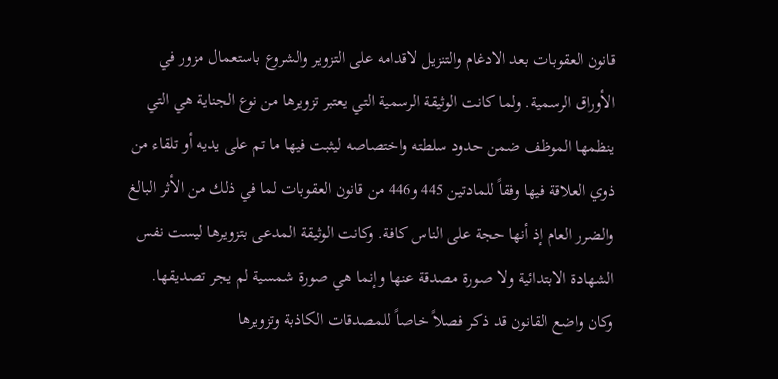قانون العقوبات بعد الادغام والتنزيل لاقدامه على التزوير والشروع باستعمال مزور في الأوراق الرسمية. ولما كانت الوثيقة الرسمية التي يعتبر تزويرها من نوع الجناية هي التي ينظمها الموظف ضمن حدود سلطته واختصاصه ليثبت فيها ما تم على يديه أو تلقاء من ذوي العلاقة فيها وفقاً للمادتين 445 و446 من قانون العقوبات لما في ذلك من الأثر البالغ والضرر العام إذ أنها حجة على الناس كافة. وكانت الوثيقة المدعى بتزويرها ليست نفس الشهادة الابتدائية ولا صورة مصدقة عنها وإنما هي صورة شمسية لم يجر تصديقها. وكان واضع القانون قد ذكر فصلاً خاصاً للمصدقات الكاذبة وتزويرها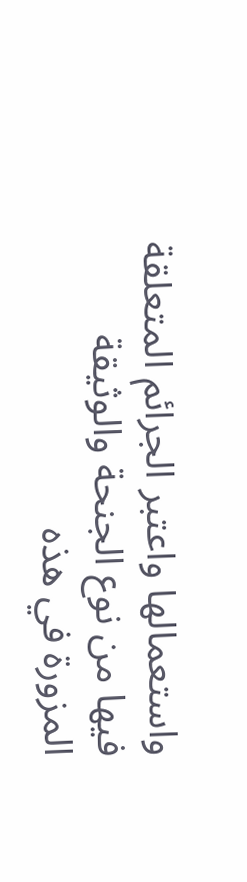واستعمالها واعتبر الجرائم المتعلقة فيها من نوع الجنحة والوثيقة المزورة في هذه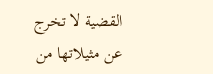القضية لا تخرج عن مثيلاتها من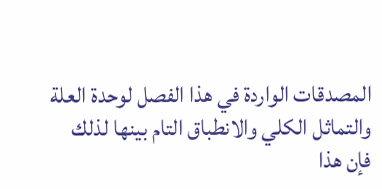المصدقات الواردة في هذا الفصل لوحدة العلة والتماثل الكلي والانطباق التام بينها لذلك فإن هذا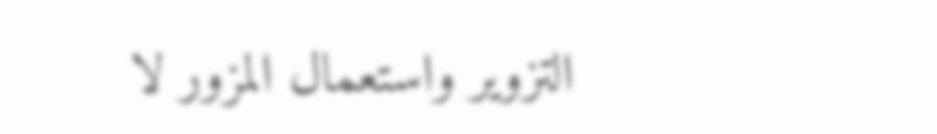التزوير واستعمال المزور لا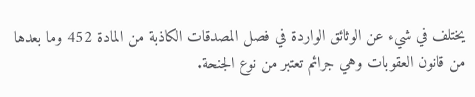يختلف في شيء عن الوثائق الواردة في فصل المصدقات الكاذبة من المادة 452 وما بعدها من قانون العقوبات وهي جرائم تعتبر من نوع الجنحة.